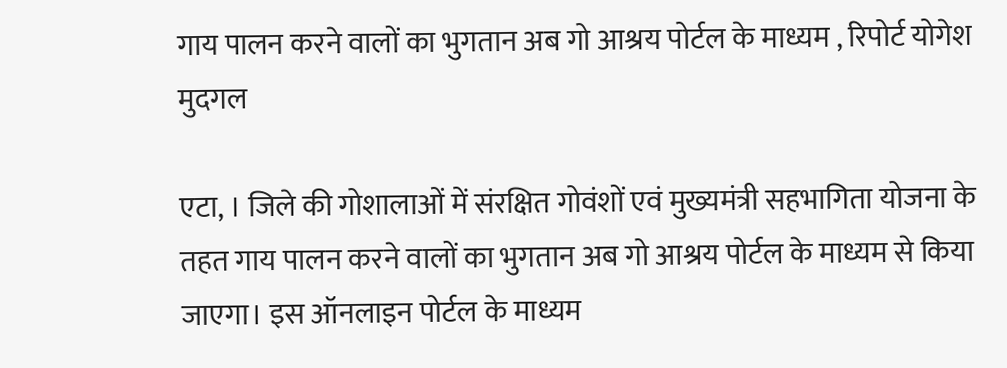गाय पालन करने वालों का भुगतान अब गो आश्रय पोर्टल के माध्यम , रिपोर्ट योगेश मुदगल

एटा, । जिले की गोशालाओं में संरक्षित गोवंशों एवं मुख्यमंत्री सहभागिता योजना के तहत गाय पालन करने वालों का भुगतान अब गो आश्रय पोर्टल के माध्यम से किया जाएगा। इस ऑनलाइन पोर्टल के माध्यम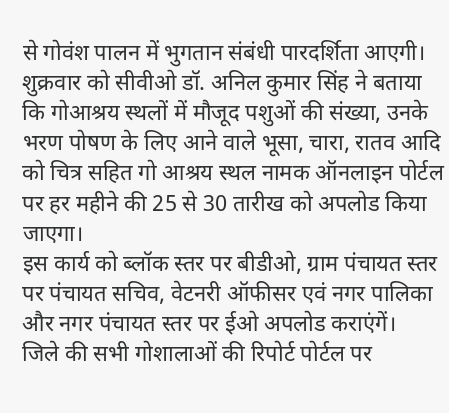से गोवंश पालन में भुगतान संबंधी पारदर्शिता आएगी।
शुक्रवार को सीवीओ डॉ. अनिल कुमार सिंह ने बताया कि गोआश्रय स्थलों में मौजूद पशुओं की संख्या, उनके भरण पोषण के लिए आने वाले भूसा, चारा, रातव आदि को चित्र सहित गो आश्रय स्थल नामक ऑनलाइन पोर्टल पर हर महीने की 25 से 30 तारीख को अपलोड किया जाएगा।
इस कार्य को ब्लॉक स्तर पर बीडीओ, ग्राम पंचायत स्तर पर पंचायत सचिव, वेटनरी ऑफीसर एवं नगर पालिका और नगर पंचायत स्तर पर ईओ अपलोड कराएंगें।
जिले की सभी गोशालाओं की रिपोर्ट पोर्टल पर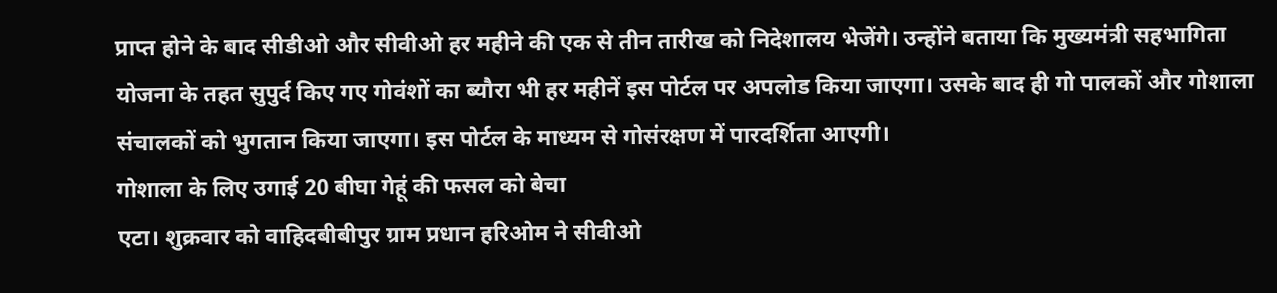प्राप्त होने के बाद सीडीओ और सीवीओ हर महीने की एक से तीन तारीख को निदेशालय भेजेंगे। उन्होंने बताया कि मुख्यमंत्री सहभागिता योजना के तहत सुपुर्द किए गए गोवंशों का ब्यौरा भी हर महीनें इस पोर्टल पर अपलोड किया जाएगा। उसके बाद ही गो पालकों और गोशाला संचालकों को भुगतान किया जाएगा। इस पोर्टल के माध्यम से गोसंरक्षण में पारदर्शिता आएगी।
गोशाला के लिए उगाई 20 बीघा गेहूं की फसल को बेचा
एटा। शुक्रवार को वाहिदबीबीपुर ग्राम प्रधान हरिओम ने सीवीओ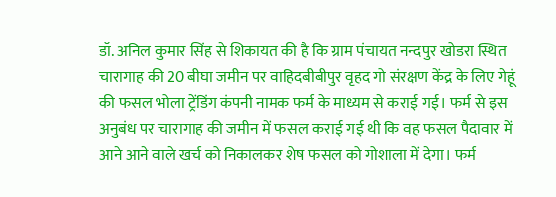डॉ. अनिल कुमार सिंह से शिकायत की है कि ग्राम पंचायत नन्दपुर खोडरा स्थित चारागाह की 20 बीघा जमीन पर वाहिदबीबीपुर वृहद गो संरक्षण केंद्र के लिए गेहूं की फसल भोला ट्रेंडिंग कंपनी नामक फर्म के माध्यम से कराई गई। फर्म से इस अनुबंध पर चारागाह की जमीन में फसल कराई गई थी कि वह फसल पैदावार में आने आने वाले खर्च को निकालकर शेष फसल को गोशाला में देगा। फर्म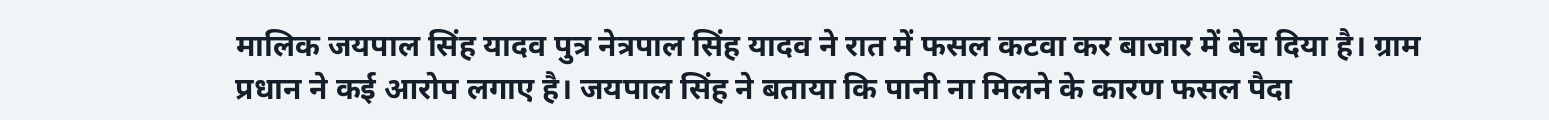मालिक जयपाल सिंह यादव पुत्र नेत्रपाल सिंह यादव ने रात में फसल कटवा कर बाजार में बेच दिया है। ग्राम प्रधान ने कई आरोप लगाए है। जयपाल सिंह ने बताया कि पानी ना मिलने के कारण फसल पैदा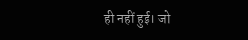ही नहीं हुई। जो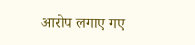आरोप लगाए गए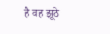है वह झूठे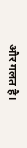और गलत है।